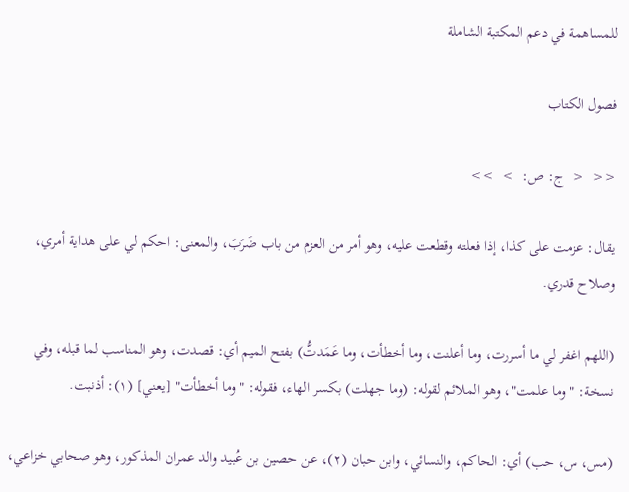للمساهمة في دعم المكتبة الشاملة

فصول الكتاب

<<  <  ج: ص:  >  >>

يقال: عزمت على كذا، إذا فعلته وقطعت عليه، وهو أمر من العزم من باب ضَرَبَ، والمعنى: احكم لي على هداية أمري، وصلاح قدري.

(اللهم اغفر لي ما أسررت، وما أعلنت، وما أخطأت، وما عَمَدتُّ) بفتح الميم أي: قصدت، وهو المناسب لما قبله، وفي نسخة: "وما علمت"، وهو الملائم لقوله: (وما جهلت) بكسر الهاء، فقوله: "وما أخطأت" [يعني] (١): أذنبت.

(مس، س، حب) أي: الحاكم، والنسائي، وابن حبان (٢)، عن حصين بن عُبيد والد عمران المذكور، وهو صحابي خزاعي،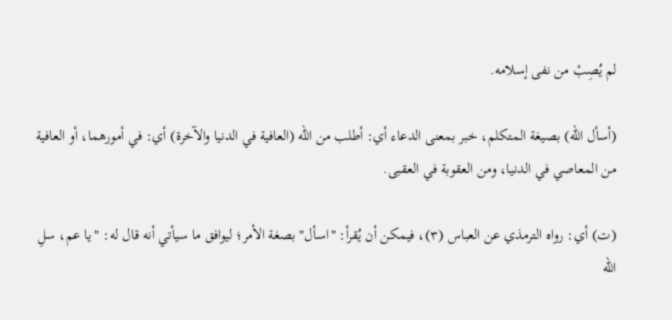لم يُصِبْ من نفى إسلامه.

(أسأل الله) بصيغة المتكلم، خبر بمعنى الدعاء أي: أطلب من الله (العافية في الدنيا والآخرة) أي: في أمورهما، أو العافية من المعاصي في الدنيا، ومن العقوبة في العقبى.

(ت) أي: رواه الترمذي عن العباس (٣)، فيمكن أن يُقرأ: "اسأل" بصغة الأمر؛ ليوافق ما سيأتي أنه قال له: "يا عم، سلِ الله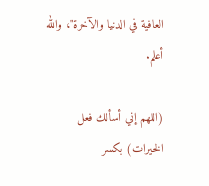العافية في الدنيا والآخرة"، والله أعلم.

(اللهم إني أسألك فعل الخيرات) بكسر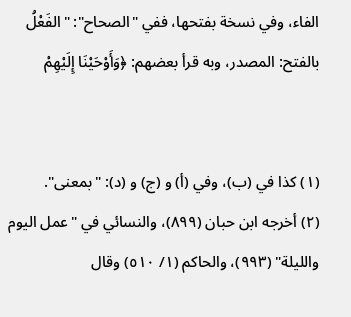الفاء، وفي نسخة بفتحها، ففي "الصحاح": "الفَعْلُ بالفتح: المصدر، وبه قرأ بعضهم: ﴿وَأَوْحَيْنَا إِلَيْهِمْ


(١) كذا في (ب)، وفي (أ) و (ج) و (د): "بمعنى".
(٢) أخرجه ابن حبان (٨٩٩)، والنسائي في "عمل اليوم والليلة" (٩٩٣)، والحاكم (١/ ٥١٠) وقال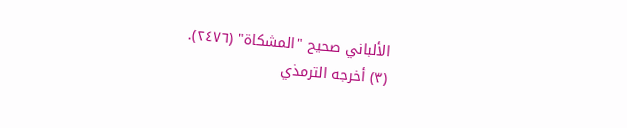الألباني صحيح "المشكاة" (٢٤٧٦).
(٣) أخرجه الترمذي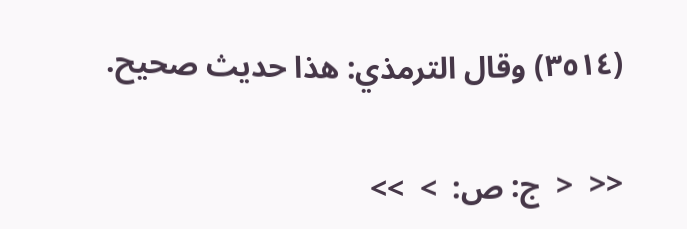(٣٥١٤) وقال الترمذي: هذا حديث صحيح.

<<  <  ج: ص:  >  >>